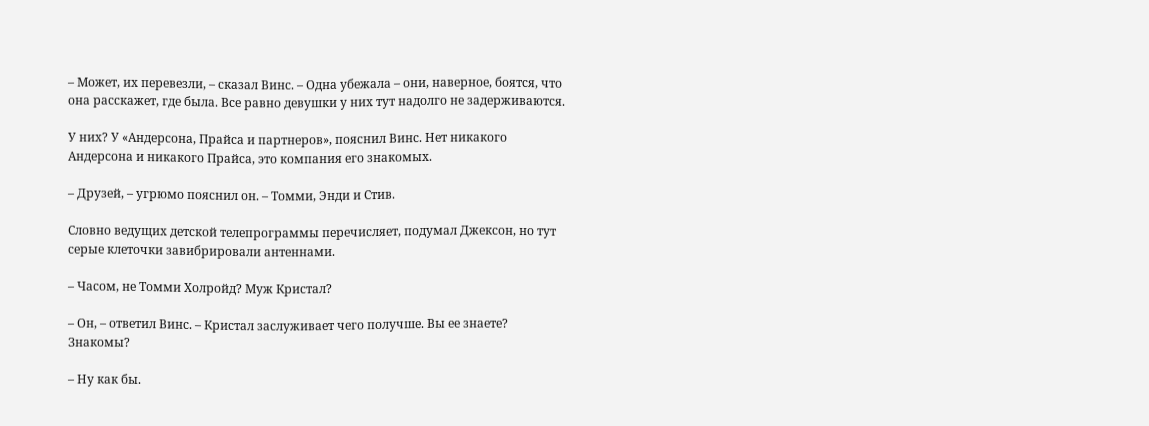– Может, их перевезли, – сказал Винс. – Одна убежала – они, наверное, боятся, что она расскажет, где была. Все равно девушки у них тут надолго не задерживаются.

У них? У «Андерсона, Прайса и партнеров», пояснил Винс. Нет никакого Андерсона и никакого Прайса, это компания его знакомых.

– Друзей, – угрюмо пояснил он. – Томми, Энди и Стив.

Словно ведущих детской телепрограммы перечисляет, подумал Джексон, но тут серые клеточки завибрировали антеннами.

– Часом, не Томми Холройд? Муж Кристал?

– Он, – ответил Винс. – Кристал заслуживает чего получше. Вы ее знаете? Знакомы?

– Ну как бы.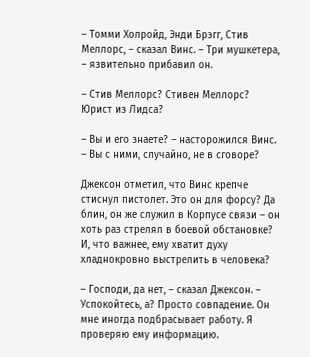– Томми Холройд, Энди Брэгг, Стив Меллорс, – сказал Винс. – Три мушкетера, – язвительно прибавил он.

– Стив Меллорс? Стивен Меллорс? Юрист из Лидса?

– Вы и его знаете? – насторожился Винс. – Вы с ними, случайно, не в сговоре?

Джексон отметил, что Винс крепче стиснул пистолет. Это он для форсу? Да блин, он же служил в Корпусе связи – он хоть раз стрелял в боевой обстановке? И, что важнее, ему хватит духу хладнокровно выстрелить в человека?

– Господи, да нет, – сказал Джексон. – Успокойтесь, а? Просто совпадение. Он мне иногда подбрасывает работу. Я проверяю ему информацию.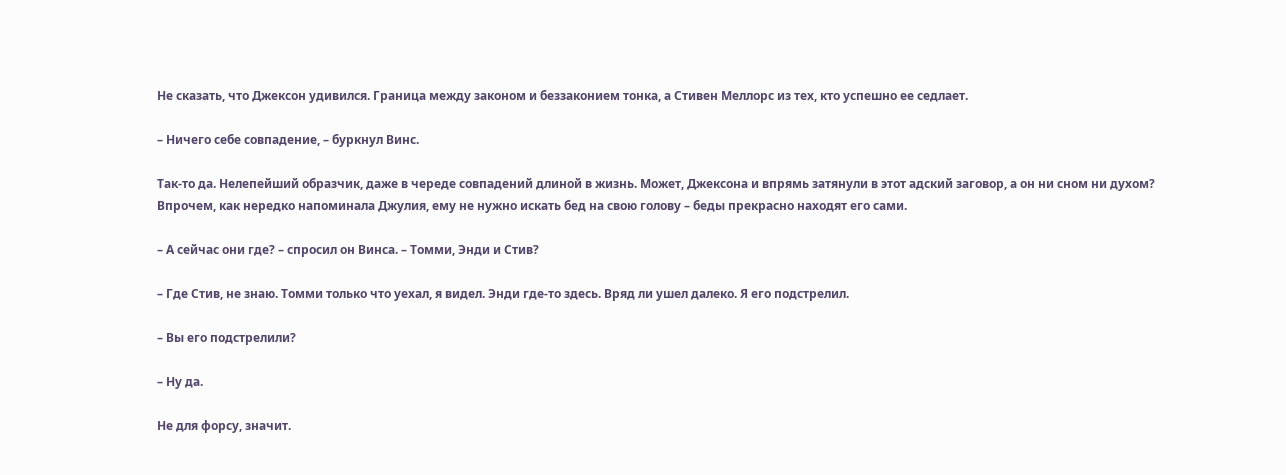Не сказать, что Джексон удивился. Граница между законом и беззаконием тонка, а Стивен Меллорс из тех, кто успешно ее седлает.

– Ничего себе совпадение, – буркнул Винс.

Так-то да. Нелепейший образчик, даже в череде совпадений длиной в жизнь. Может, Джексона и впрямь затянули в этот адский заговор, а он ни сном ни духом? Впрочем, как нередко напоминала Джулия, ему не нужно искать бед на свою голову – беды прекрасно находят его сами.

– А сейчас они где? – спросил он Винса. – Томми, Энди и Стив?

– Где Стив, не знаю. Томми только что уехал, я видел. Энди где-то здесь. Вряд ли ушел далеко. Я его подстрелил.

– Вы его подстрелили?

– Ну да.

Не для форсу, значит.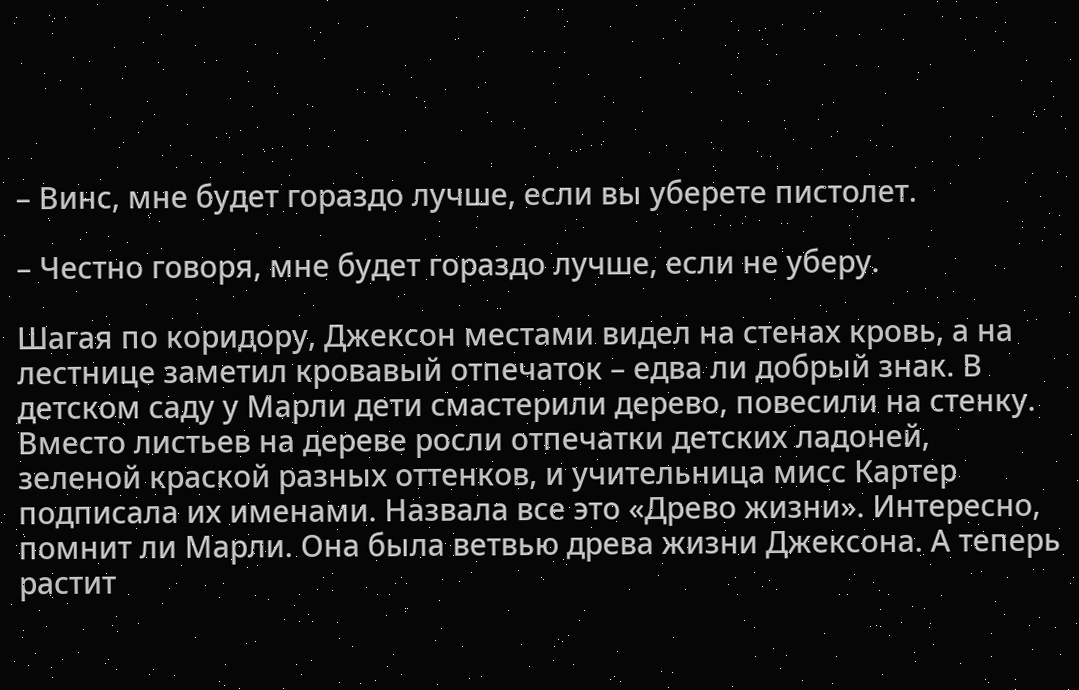– Винс, мне будет гораздо лучше, если вы уберете пистолет.

– Честно говоря, мне будет гораздо лучше, если не уберу.

Шагая по коридору, Джексон местами видел на стенах кровь, а на лестнице заметил кровавый отпечаток – едва ли добрый знак. В детском саду у Марли дети смастерили дерево, повесили на стенку. Вместо листьев на дереве росли отпечатки детских ладоней, зеленой краской разных оттенков, и учительница мисс Картер подписала их именами. Назвала все это «Древо жизни». Интересно, помнит ли Марли. Она была ветвью древа жизни Джексона. А теперь растит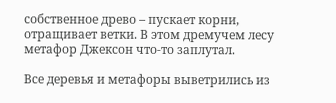собственное древо – пускает корни, отращивает ветки. В этом дремучем лесу метафор Джексон что-то заплутал.

Все деревья и метафоры выветрились из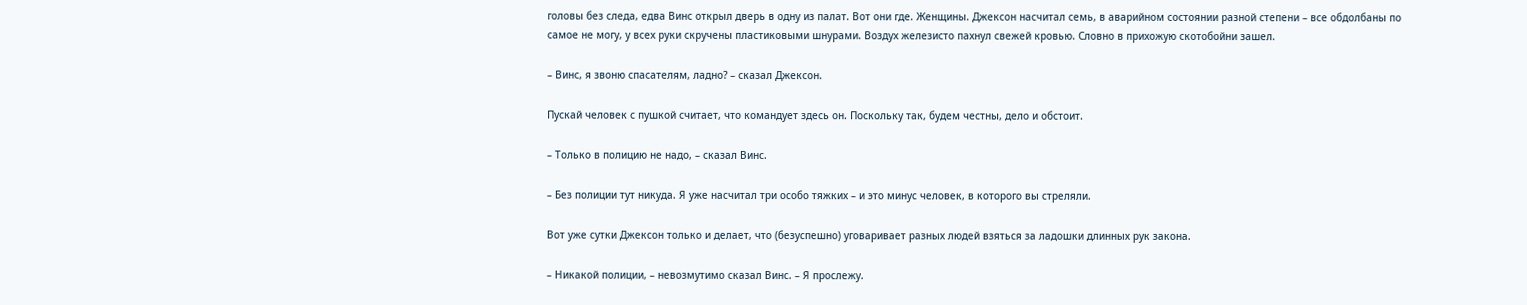головы без следа, едва Винс открыл дверь в одну из палат. Вот они где. Женщины. Джексон насчитал семь, в аварийном состоянии разной степени – все обдолбаны по самое не могу, у всех руки скручены пластиковыми шнурами. Воздух железисто пахнул свежей кровью. Словно в прихожую скотобойни зашел.

– Винс, я звоню спасателям, ладно? – сказал Джексон.

Пускай человек с пушкой считает, что командует здесь он. Поскольку так, будем честны, дело и обстоит.

– Только в полицию не надо, – сказал Винс.

– Без полиции тут никуда. Я уже насчитал три особо тяжких – и это минус человек, в которого вы стреляли.

Вот уже сутки Джексон только и делает, что (безуспешно) уговаривает разных людей взяться за ладошки длинных рук закона.

– Никакой полиции, – невозмутимо сказал Винс. – Я прослежу.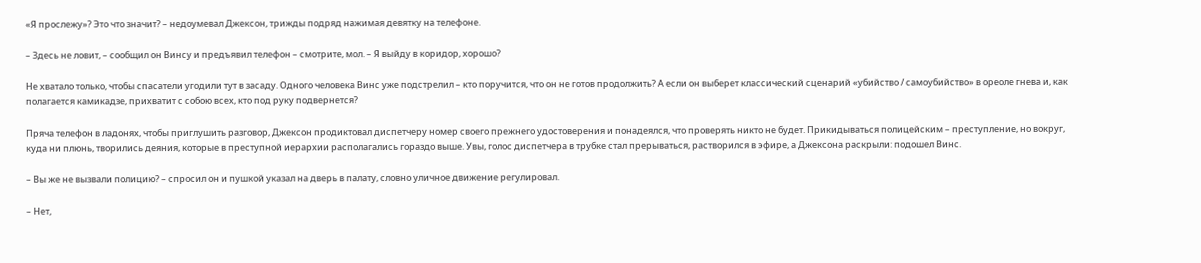«Я прослежу»? Это что значит? – недоумевал Джексон, трижды подряд нажимая девятку на телефоне.

– Здесь не ловит, – сообщил он Винсу и предъявил телефон – смотрите, мол. – Я выйду в коридор, хорошо?

Не хватало только, чтобы спасатели угодили тут в засаду. Одного человека Винс уже подстрелил – кто поручится, что он не готов продолжить? А если он выберет классический сценарий «убийство / самоубийство» в ореоле гнева и, как полагается камикадзе, прихватит с собою всех, кто под руку подвернется?

Пряча телефон в ладонях, чтобы приглушить разговор, Джексон продиктовал диспетчеру номер своего прежнего удостоверения и понадеялся, что проверять никто не будет. Прикидываться полицейским – преступление, но вокруг, куда ни плюнь, творились деяния, которые в преступной иерархии располагались гораздо выше. Увы, голос диспетчера в трубке стал прерываться, растворился в эфире, а Джексона раскрыли: подошел Винс.

– Вы же не вызвали полицию? – спросил он и пушкой указал на дверь в палату, словно уличное движение регулировал.

– Нет,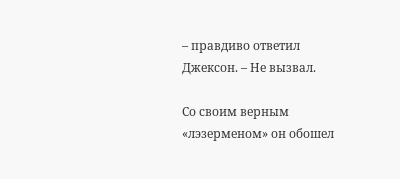– правдиво ответил Джексон. – Не вызвал.

Со своим верным «лэзерменом» он обошел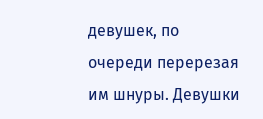девушек, по очереди перерезая им шнуры. Девушки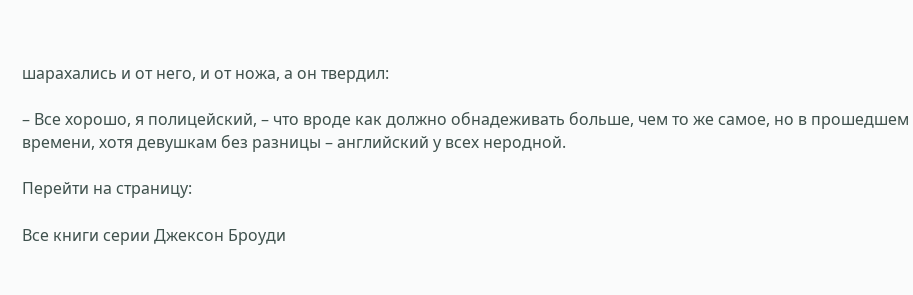шарахались и от него, и от ножа, а он твердил:

– Все хорошо, я полицейский, – что вроде как должно обнадеживать больше, чем то же самое, но в прошедшем времени, хотя девушкам без разницы – английский у всех неродной.

Перейти на страницу:

Все книги серии Джексон Броуди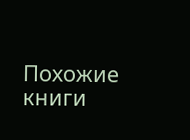Похожие книги